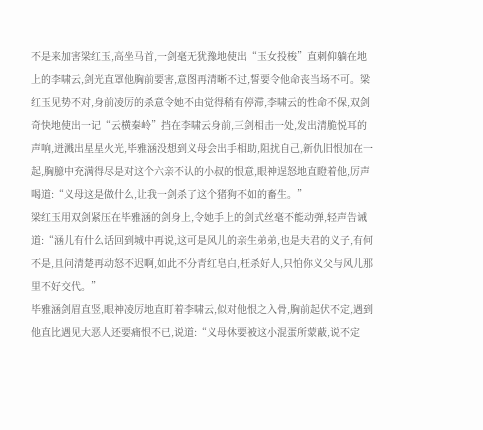不是来加害梁红玉,高坐马首,一剑毫无犹豫地使出“玉女投梭”直刺仰躺在地上的李啸云,剑光直罩他胸前要害,意图再清晰不过,誓要令他命丧当场不可。梁红玉见势不对,身前凌厉的杀意令她不由觉得稍有停滞,李啸云的性命不保,双剑奇快地使出一记“云横秦岭”挡在李啸云身前,三剑相击一处,发出清脆悦耳的声响,迸溅出星星火光,毕雅涵没想到义母会出手相助,阻扰自己,新仇旧恨加在一起,胸臆中充满得尽是对这个六亲不认的小叔的恨意,眼神逞怒地直瞪着他,厉声喝道:“义母这是做什么,让我一剑杀了这个猪狗不如的畜生。”
梁红玉用双剑紧压在毕雅涵的剑身上,令她手上的剑式丝毫不能动弹,轻声告诫道:“涵儿有什么话回到城中再说,这可是风儿的亲生弟弟,也是夫君的义子,有何不是,且问清楚再动怒不迟啊,如此不分青红皂白,枉杀好人,只怕你义父与风儿那里不好交代。”
毕雅涵剑眉直竖,眼神凌厉地直盯着李啸云,似对他恨之入骨,胸前起伏不定,遇到他直比遇见大恶人还要痛恨不已,说道:“义母休要被这小混蛋所蒙蔽,说不定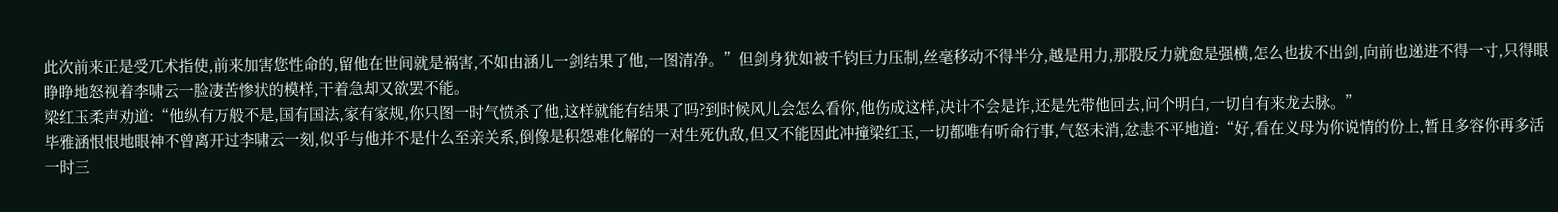此次前来正是受兀术指使,前来加害您性命的,留他在世间就是祸害,不如由涵儿一剑结果了他,一图清净。”但剑身犹如被千钧巨力压制,丝毫移动不得半分,越是用力,那股反力就愈是强横,怎么也拔不出剑,向前也递进不得一寸,只得眼睁睁地怒视着李啸云一脸凄苦惨状的模样,干着急却又欲罢不能。
梁红玉柔声劝道:“他纵有万般不是,国有国法,家有家规,你只图一时气愤杀了他,这样就能有结果了吗?到时候风儿会怎么看你,他伤成这样,决计不会是诈,还是先带他回去,问个明白,一切自有来龙去脉。”
毕雅涵恨恨地眼神不曾离开过李啸云一刻,似乎与他并不是什么至亲关系,倒像是积怨难化解的一对生死仇敌,但又不能因此冲撞梁红玉,一切都唯有听命行事,气怒未消,忿恚不平地道:“好,看在义母为你说情的份上,暂且多容你再多活一时三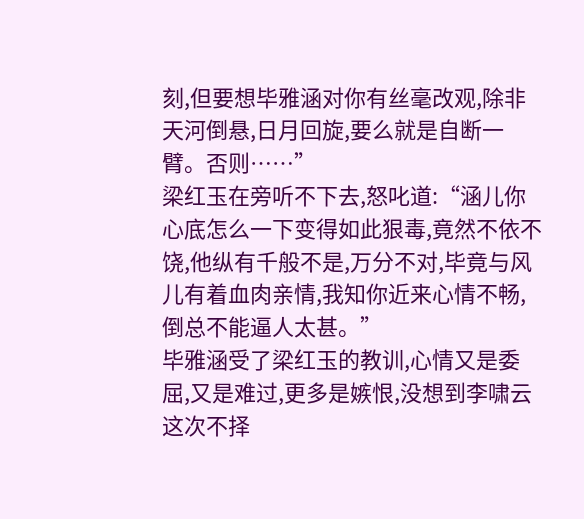刻,但要想毕雅涵对你有丝毫改观,除非天河倒悬,日月回旋,要么就是自断一臂。否则……”
梁红玉在旁听不下去,怒叱道:“涵儿你心底怎么一下变得如此狠毒,竟然不依不饶,他纵有千般不是,万分不对,毕竟与风儿有着血肉亲情,我知你近来心情不畅,倒总不能逼人太甚。”
毕雅涵受了梁红玉的教训,心情又是委屈,又是难过,更多是嫉恨,没想到李啸云这次不择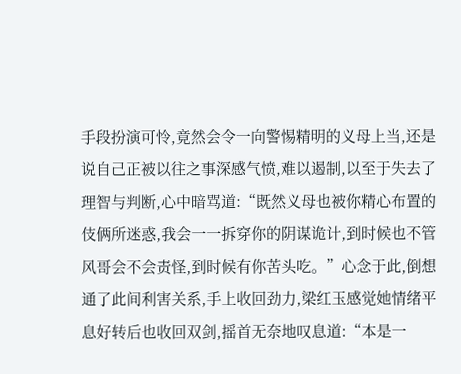手段扮演可怜,竟然会令一向警惕精明的义母上当,还是说自己正被以往之事深感气愤,难以遏制,以至于失去了理智与判断,心中暗骂道:“既然义母也被你精心布置的伎俩所迷惑,我会一一拆穿你的阴谋诡计,到时候也不管风哥会不会责怪,到时候有你苦头吃。”心念于此,倒想通了此间利害关系,手上收回劲力,梁红玉感觉她情绪平息好转后也收回双剑,摇首无奈地叹息道:“本是一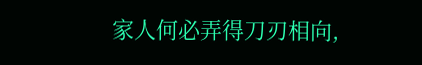家人何必弄得刀刃相向,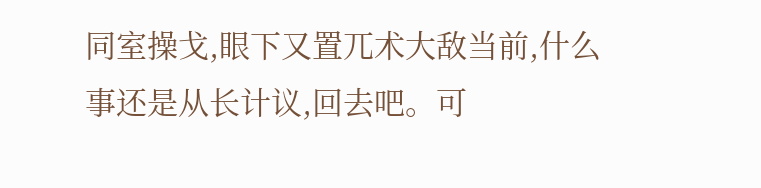同室操戈,眼下又置兀术大敌当前,什么事还是从长计议,回去吧。可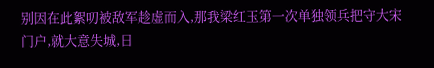别因在此絮叨被敌军趁虚而入,那我梁红玉第一次单独领兵把守大宋门户,就大意失城,日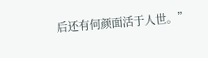后还有何颜面活于人世。”